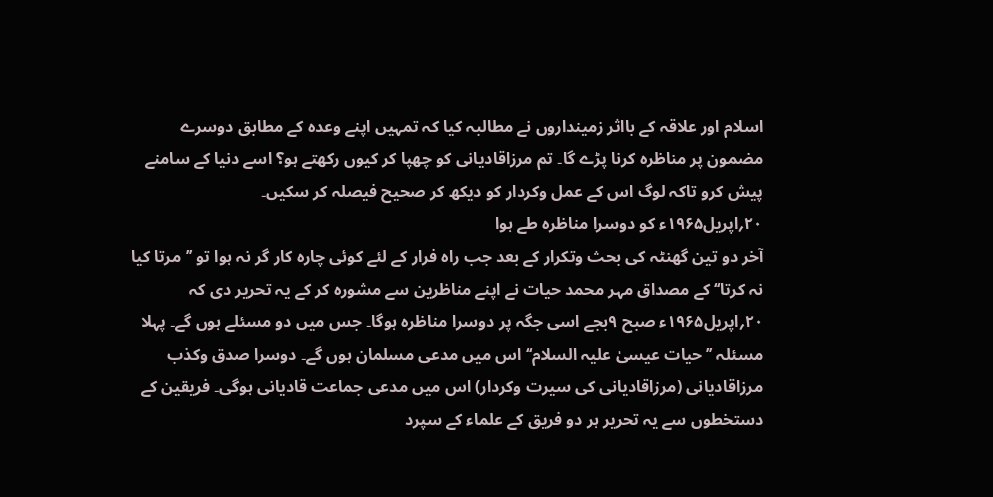اسلام اور علاقہ کے بااثر زمینداروں نے مطالبہ کیا کہ تمہیں اپنے وعدہ کے مطابق دوسرے مضمون پر مناظرہ کرنا پڑے گا۔ تم مرزاقادیانی کو چھپا کر کیوں رکھتے ہو؟ اسے دنیا کے سامنے پیش کرو تاکہ لوگ اس کے عمل وکردار کو دیکھ کر صحیح فیصلہ کر سکیں۔
۲۰؍اپریل۱۹۶۵ء کو دوسرا مناظرہ طے ہوا
آخر دو تین گھنٹہ کی بحث وتکرار کے بعد جب راہ فرار کے لئے کوئی چارہ کار گر نہ ہوا تو ’’مرتا کیا نہ کرتا‘‘ کے مصداق مہر محمد حیات نے اپنے مناظرین سے مشورہ کر کے یہ تحریر دی کہ ۲۰؍اپریل۱۹۶۵ء صبح ۹بجے اسی جگہ پر دوسرا مناظرہ ہوگا۔ جس میں دو مسئلے ہوں گے۔ پہلا مسئلہ ’’حیات عیسیٰ علیہ السلام‘‘ اس میں مدعی مسلمان ہوں گے۔ دوسرا صدق وکذب مرزاقادیانی (مرزاقادیانی کی سیرت وکردار) اس میں مدعی جماعت قادیانی ہوگی۔ فریقین کے دستخطوں سے یہ تحریر ہر دو فریق کے علماء کے سپرد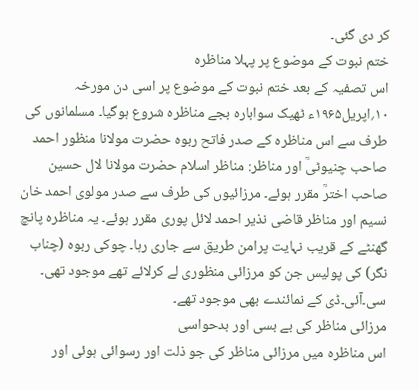کر دی گئی۔
ختم نبوت کے موضوع پر پہلا مناظرہ
اس تصفیہ کے بعد ختم نبوت کے موضوع پر اسی دن مورخہ ۱۰؍اپریل۱۹۶۵ء ٹھیک سوابارہ بجے مناظرہ شروع ہوگیا۔ مسلمانوں کی طرف سے اس مناظرہ کے صدر فاتح ربوہ حضرت مولانا منظور احمد صاحب چنیوٹیؒ اور مناظر: مناظر اسلام حضرت مولانا لال حسین صاحب اخترؒ مقرر ہوئے۔ مرزائیوں کی طرف سے صدر مولوی احمد خان نسیم اور مناظر قاضی نذیر احمد لائل پوری مقرر ہوئے۔ یہ مناظرہ پانچ گھنٹے کے قریب نہایت پرامن طریق سے جاری رہا۔ چوکی ربوہ (چناب نگر) کی پولیس جن کو مرزائی منظوری لے کرلائے تھے موجود تھی۔ سی۔آئی۔ڈی کے نمائندے بھی موجود تھے۔
مرزائی مناظر کی بے بسی اور بدحواسی
اس مناظرہ میں مرزائی مناظر کی جو ذلت اور رسوائی ہوئی اور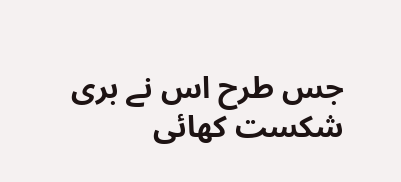جس طرح اس نے بری شکست کھائی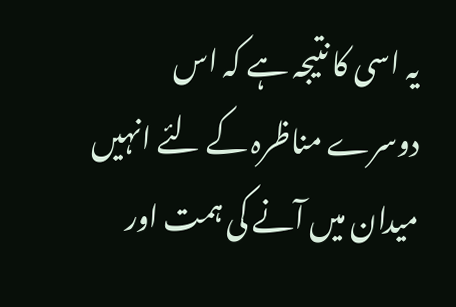یہ اسی کا نتیجہ ہے کہ اس دوسرے مناظرہ کے لئے انہیں میدان میں آنے کی ہمت اور